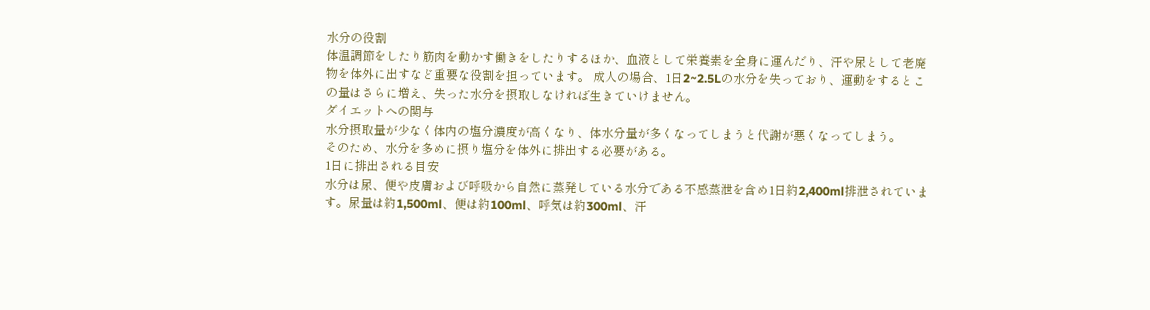水分の役割
体温調節をしたり筋肉を動かす働きをしたりするほか、血液として栄養素を全身に運んだり、汗や尿として老廃物を体外に出すなど重要な役割を担っています。 成人の場合、1日2~2.5Lの水分を失っており、運動をするとこの量はさらに増え、失った水分を摂取しなければ生きていけません。
ダイエットへの関与
水分摂取量が少なく体内の塩分濃度が高くなり、体水分量が多くなってしまうと代謝が悪くなってしまう。
そのため、水分を多めに摂り塩分を体外に排出する必要がある。
1日に排出される目安
水分は尿、便や皮膚および呼吸から自然に蒸発している水分である不感蒸泄を含め1日約2,400ml排泄されています。尿量は約1,500ml、便は約100ml、呼気は約300ml、汗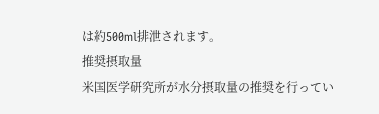は約500ml排泄されます。
推奨摂取量
米国医学研究所が水分摂取量の推奨を行ってい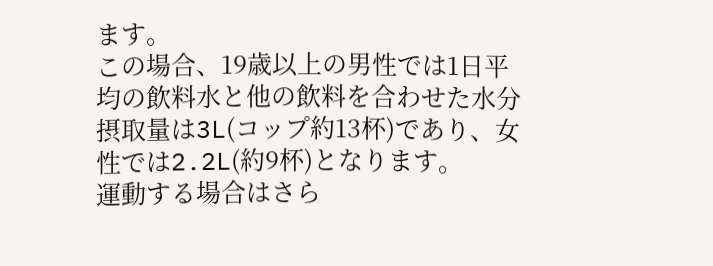ます。
この場合、19歳以上の男性では1日平均の飲料水と他の飲料を合わせた水分摂取量は3L(コップ約13杯)であり、女性では2.2L(約9杯)となります。
運動する場合はさら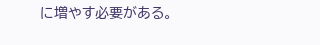に増やす必要がある。